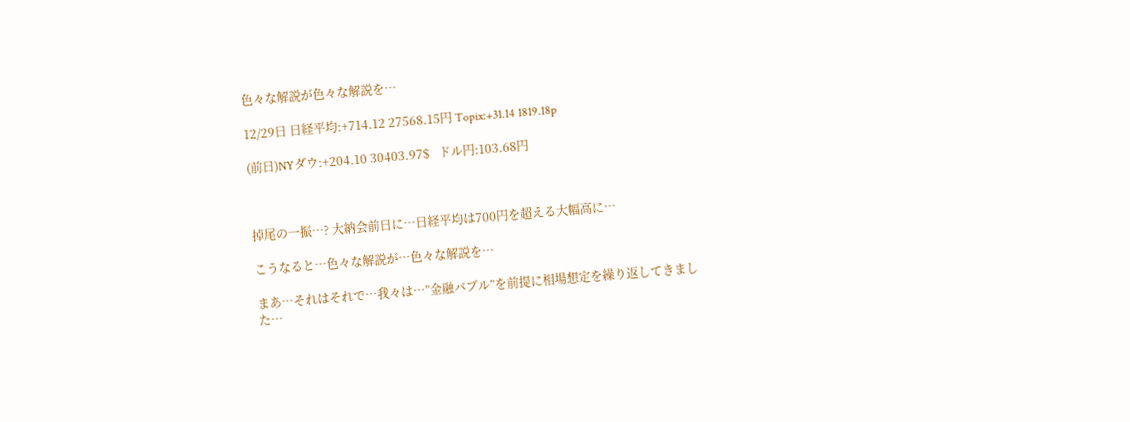色々な解説が色々な解説を…

12/29日 日経平均:+714.12 27568.15円 Topix:+31.14 1819.18p

(前日)NYダウ:+204.10 30403.97$   ドル円:103.68円



掉尾の一振…? 大納会前日に…日経平均は700円を超える大幅高に…

こうなると…色々な解説が…色々な解説を…

まあ…それはそれで…我々は…”金融バブル”を前提に相場想定を繰り返してきました…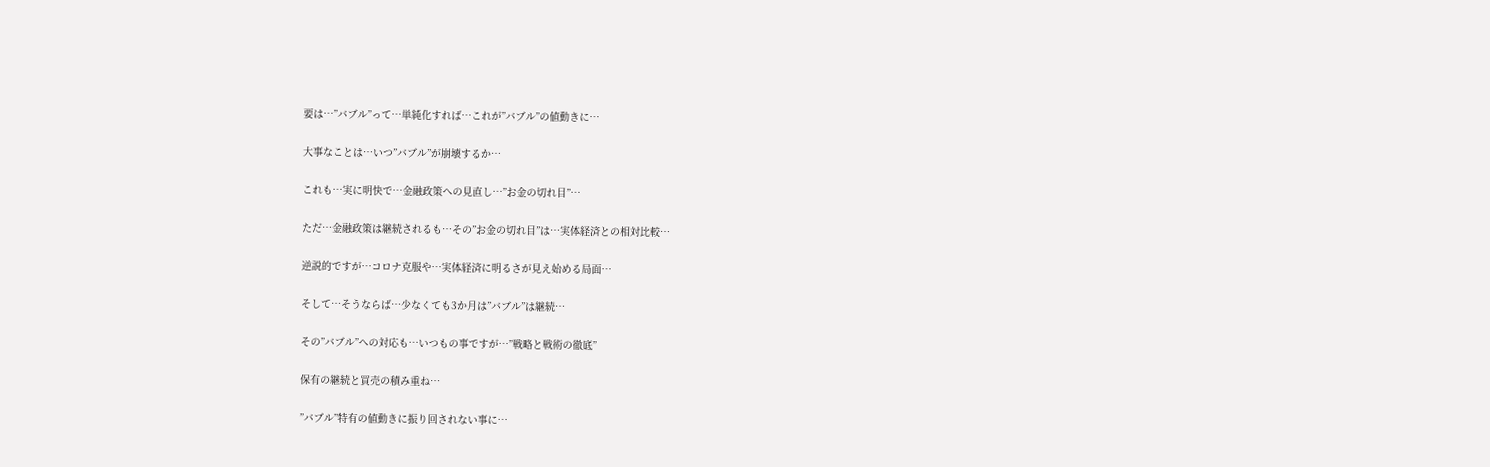要は…”バブル”って…単純化すれば…これが”バブル”の値動きに…

大事なことは…いつ”バブル”が崩壊するか…

これも…実に明快で…金融政策への見直し…”お金の切れ目”…

ただ…金融政策は継続されるも…その”お金の切れ目”は…実体経済との相対比較…

逆説的ですが…コロナ克服や…実体経済に明るさが見え始める局面…

そして…そうならば…少なくても3か月は”バブル”は継続…

その”バブル”への対応も…いつもの事ですが…”戦略と戦術の徹底”

保有の継続と買売の積み重ね…

”バブル”特有の値動きに振り回されない事に…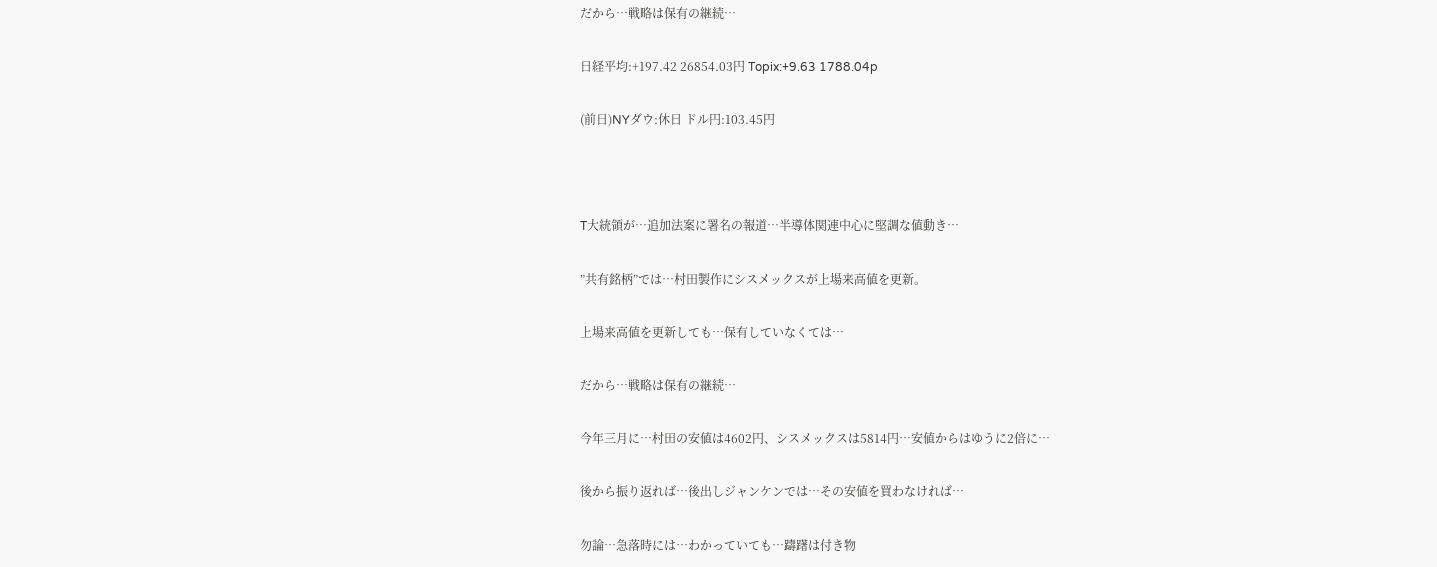だから…戦略は保有の継続…

日経平均:+197.42 26854.03円 Topix:+9.63 1788.04p

(前日)NYダウ:休日 ドル円:103.45円



T大統領が…追加法案に署名の報道…半導体関連中心に堅調な値動き…

”共有銘柄”では…村田製作にシスメックスが上場来高値を更新。

上場来高値を更新しても…保有していなくては…

だから…戦略は保有の継続…

今年三月に…村田の安値は4602円、シスメックスは5814円…安値からはゆうに2倍に…

後から振り返れば…後出しジャンケンでは…その安値を買わなければ…

勿論…急落時には…わかっていても…躊躇は付き物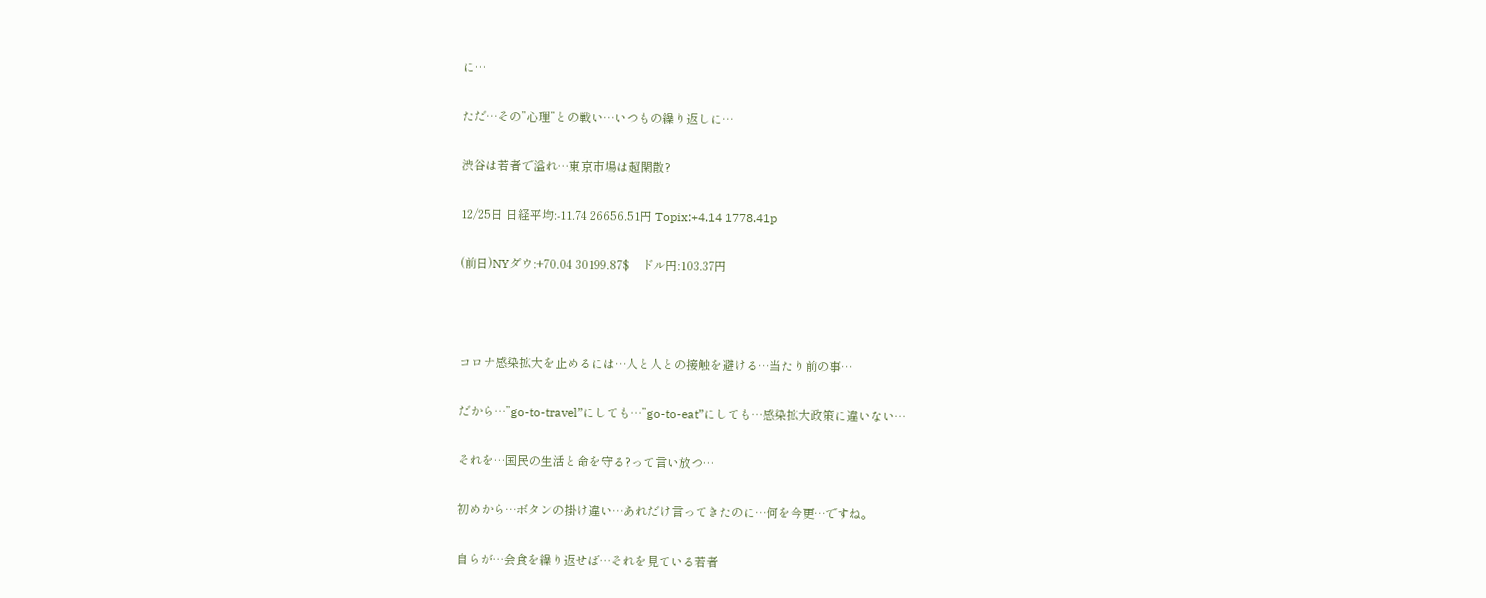に…

ただ…その”心理”との戦い…いつもの繰り返しに…

渋谷は若者で溢れ…東京市場は超閑散?

12/25日 日経平均:-11.74 26656.51円 Topix:+4.14 1778.41p

(前日)NYダウ:+70.04 30199.87$    ドル円:103.37円



コロナ感染拡大を止めるには…人と人との接触を避ける…当たり前の事…

だから…”go-to-travel”にしても…”go-to-eat”にしても…感染拡大政策に違いない…

それを…国民の生活と命を守る?って言い放つ…

初めから…ボタンの掛け違い…あれだけ言ってきたのに…何を今更…ですね。

自らが…会食を繰り返せば…それを見ている若者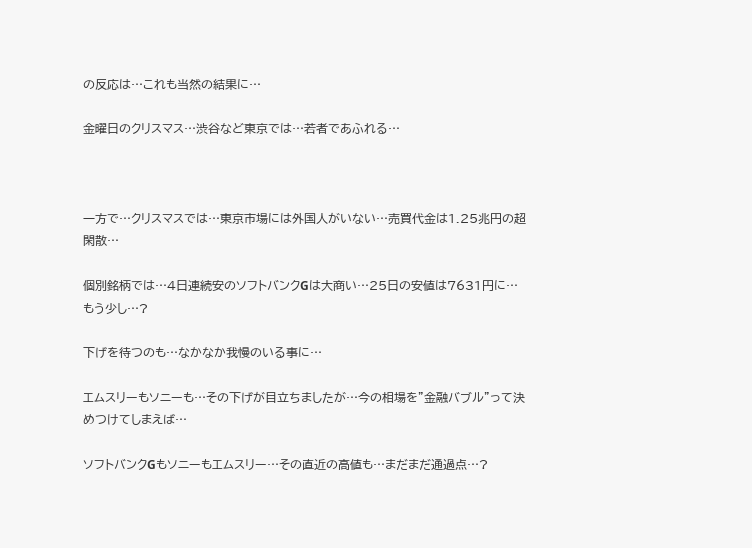の反応は…これも当然の結果に…

金曜日のクリスマス…渋谷など東京では…若者であふれる…



一方で…クリスマスでは…東京市場には外国人がいない…売買代金は1.25兆円の超閑散…

個別銘柄では…4日連続安のソフトバンクGは大商い…25日の安値は7631円に…もう少し…?

下げを待つのも…なかなか我慢のいる事に…

エムスリーもソニーも…その下げが目立ちましたが…今の相場を”金融バブル”って決めつけてしまえば…

ソフトバンクGもソニーもエムスリー…その直近の高値も…まだまだ通過点…?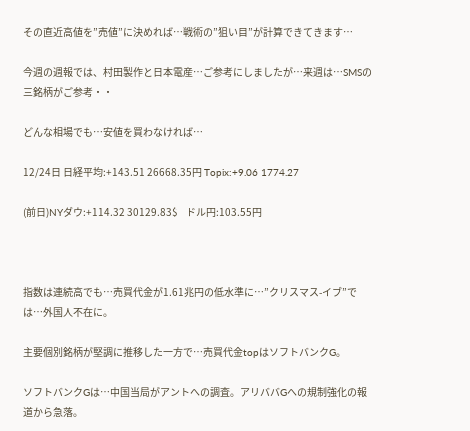その直近高値を”売値”に決めれば…戦術の”狙い目”が計算できてきます…

今週の週報では、村田製作と日本電産…ご参考にしましたが…来週は…SMSの三銘柄がご参考・・

どんな相場でも…安値を買わなければ…

12/24日 日経平均:+143.51 26668.35円 Topix:+9.06 1774.27

(前日)NYダウ:+114.32 30129.83$    ドル円:103.55円



指数は連続高でも…売買代金が1.61兆円の低水準に…”クリスマス-イブ”では…外国人不在に。

主要個別銘柄が堅調に推移した一方で…売買代金topはソフトバンクG。

ソフトバンクGは…中国当局がアントへの調査。アリババGへの規制強化の報道から急落。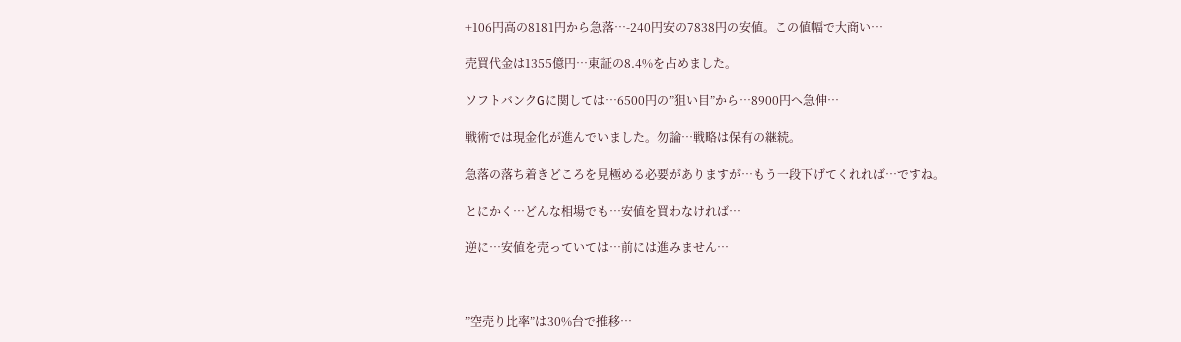+106円高の8181円から急落…-240円安の7838円の安値。この値幅で大商い…

売買代金は1355億円…東証の8.4%を占めました。

ソフトバンクGに関しては…6500円の”狙い目”から…8900円へ急伸…

戦術では現金化が進んでいました。勿論…戦略は保有の継続。

急落の落ち着きどころを見極める必要がありますが…もう一段下げてくれれば…ですね。

とにかく…どんな相場でも…安値を買わなければ…

逆に…安値を売っていては…前には進みません…



”空売り比率”は30%台で推移…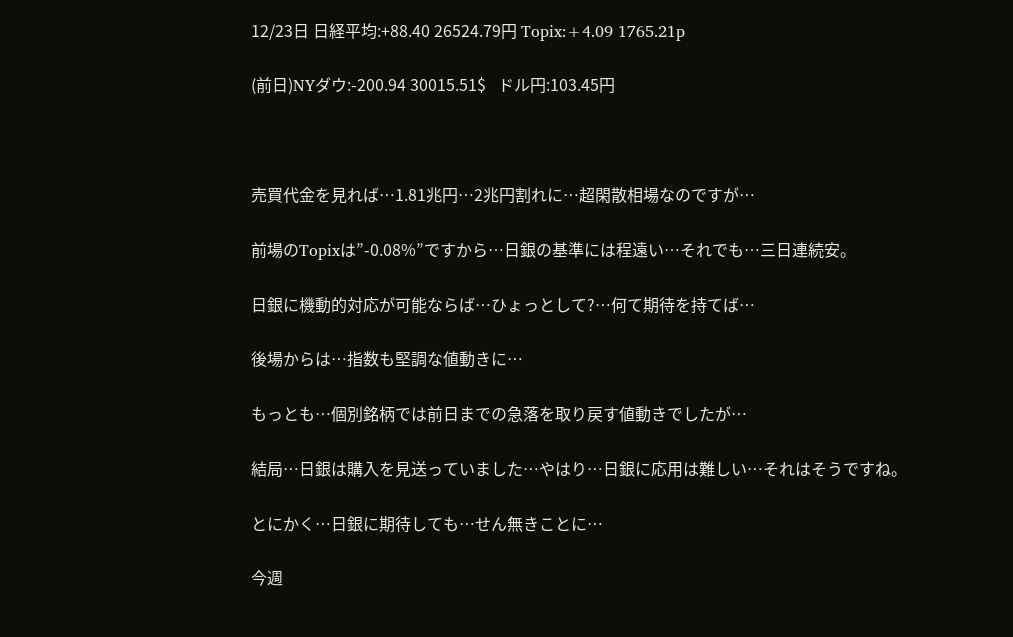12/23日 日経平均:+88.40 26524.79円 Topix:+4.09 1765.21p

(前日)NYダウ:-200.94 30015.51$   ドル円:103.45円



売買代金を見れば…1.81兆円…2兆円割れに…超閑散相場なのですが…

前場のTopixは”-0.08%”ですから…日銀の基準には程遠い…それでも…三日連続安。

日銀に機動的対応が可能ならば…ひょっとして?…何て期待を持てば…

後場からは…指数も堅調な値動きに…

もっとも…個別銘柄では前日までの急落を取り戻す値動きでしたが…

結局…日銀は購入を見送っていました…やはり…日銀に応用は難しい…それはそうですね。

とにかく…日銀に期待しても…せん無きことに…

今週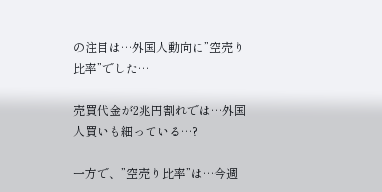の注目は…外国人動向に”空売り比率”でした…

売買代金が2兆円割れでは…外国人買いも細っている…?

一方で、”空売り比率”は…今週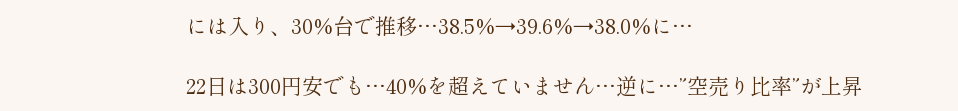には入り、30%台で推移…38.5%→39.6%→38.0%に…

22日は300円安でも…40%を超えていません…逆に…”空売り比率”が上昇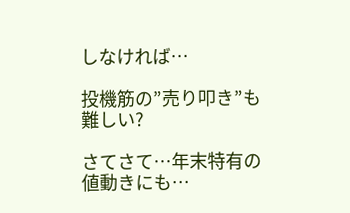しなければ…

投機筋の”売り叩き”も難しい?

さてさて…年末特有の値動きにも…